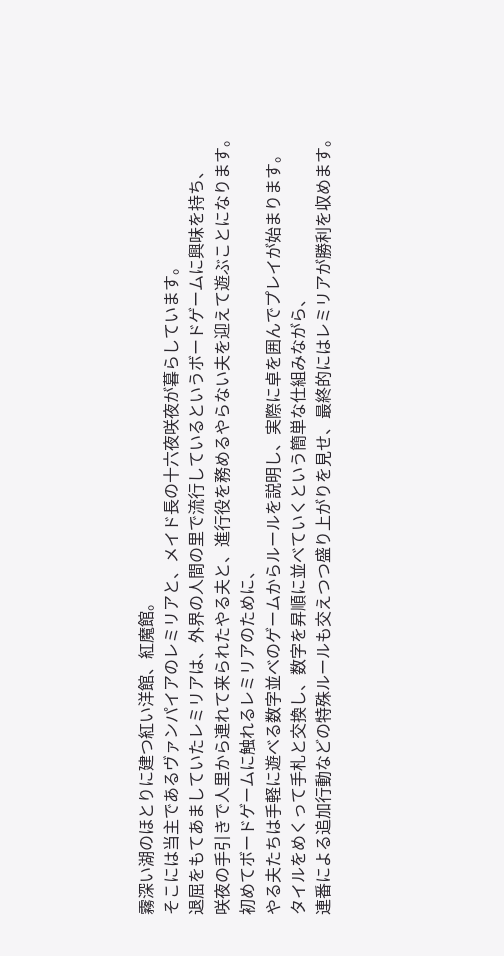霧深い湖のほとりに建つ紅い洋館、紅魔館。
そこには当主であるヴァンパイアのレミリアと、メイド長の十六夜咲夜が暮らしています。
退屈をもてあましていたレミリアは、外界の人間の里で流行しているというボードゲームに興味を持ち、
咲夜の手引きで人里から連れて来られたやる夫と、進行役を務めるやらない夫を迎えて遊ぶことになります。
初めてボードゲームに触れるレミリアのために、
やる夫たちは手軽に遊べる数字並べのゲームからルールを説明し、実際に卓を囲んでプレイが始まります。
タイルをめくって手札と交換し、数字を昇順に並べていくという簡単な仕組みながら、
連番による追加行動などの特殊ルールも交えつつ盛り上がりを見せ、最終的にはレミリアが勝利を収めます。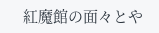紅魔館の面々とや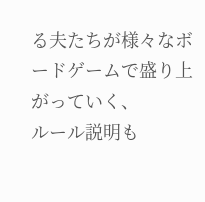る夫たちが様々なボードゲームで盛り上がっていく、
ルール説明も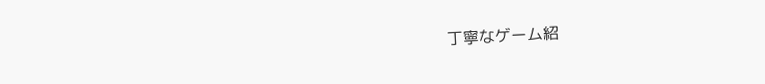丁寧なゲーム紹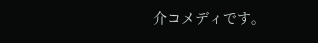介コメディです。